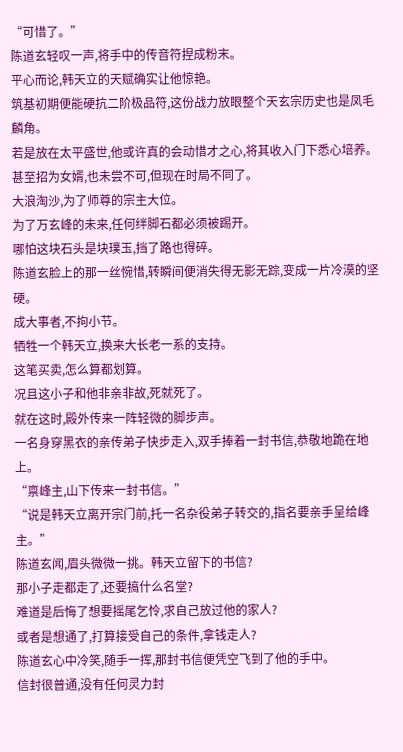“可惜了。”
陈道玄轻叹一声,将手中的传音符捏成粉末。
平心而论,韩天立的天赋确实让他惊艳。
筑基初期便能硬抗二阶极品符,这份战力放眼整个天玄宗历史也是凤毛麟角。
若是放在太平盛世,他或许真的会动惜才之心,将其收入门下悉心培养。
甚至招为女婿,也未尝不可,但现在时局不同了。
大浪淘沙,为了师尊的宗主大位。
为了万玄峰的未来,任何绊脚石都必须被踢开。
哪怕这块石头是块璞玉,挡了路也得碎。
陈道玄脸上的那一丝惋惜,转瞬间便消失得无影无踪,变成一片冷漠的坚硬。
成大事者,不拘小节。
牺牲一个韩天立,换来大长老一系的支持。
这笔买卖,怎么算都划算。
况且这小子和他非亲非故,死就死了。
就在这时,殿外传来一阵轻微的脚步声。
一名身穿黑衣的亲传弟子快步走入,双手捧着一封书信,恭敬地跪在地上。
“禀峰主,山下传来一封书信。”
“说是韩天立离开宗门前,托一名杂役弟子转交的,指名要亲手呈给峰主。”
陈道玄闻,眉头微微一挑。韩天立留下的书信?
那小子走都走了,还要搞什么名堂?
难道是后悔了想要摇尾乞怜,求自己放过他的家人?
或者是想通了,打算接受自己的条件,拿钱走人?
陈道玄心中冷笑,随手一挥,那封书信便凭空飞到了他的手中。
信封很普通,没有任何灵力封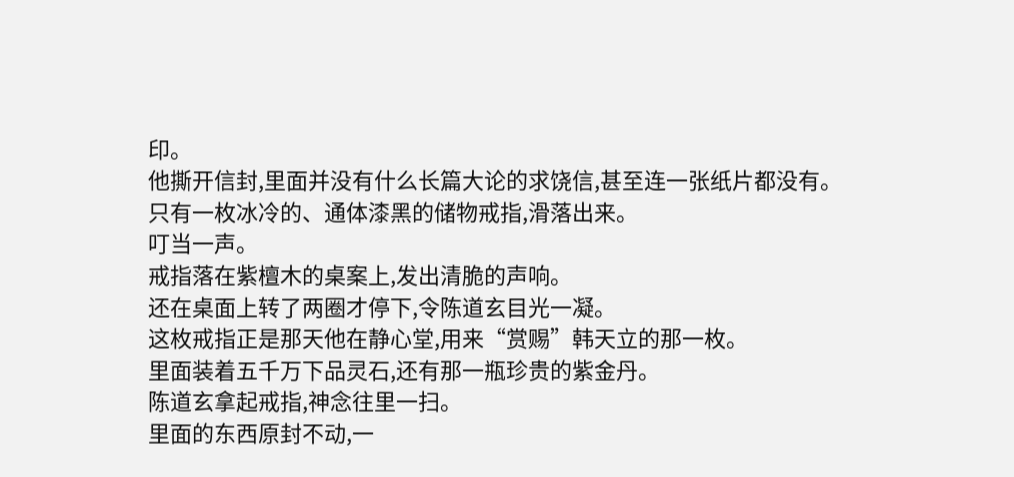印。
他撕开信封,里面并没有什么长篇大论的求饶信,甚至连一张纸片都没有。
只有一枚冰冷的、通体漆黑的储物戒指,滑落出来。
叮当一声。
戒指落在紫檀木的桌案上,发出清脆的声响。
还在桌面上转了两圈才停下,令陈道玄目光一凝。
这枚戒指正是那天他在静心堂,用来“赏赐”韩天立的那一枚。
里面装着五千万下品灵石,还有那一瓶珍贵的紫金丹。
陈道玄拿起戒指,神念往里一扫。
里面的东西原封不动,一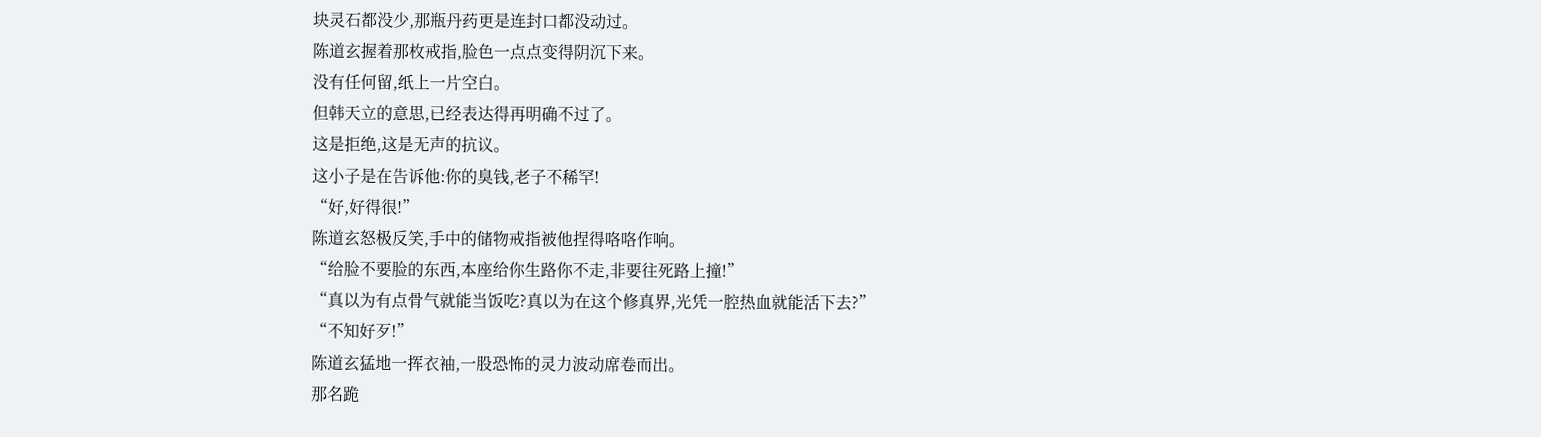块灵石都没少,那瓶丹药更是连封口都没动过。
陈道玄握着那枚戒指,脸色一点点变得阴沉下来。
没有任何留,纸上一片空白。
但韩天立的意思,已经表达得再明确不过了。
这是拒绝,这是无声的抗议。
这小子是在告诉他:你的臭钱,老子不稀罕!
“好,好得很!”
陈道玄怒极反笑,手中的储物戒指被他捏得咯咯作响。
“给脸不要脸的东西,本座给你生路你不走,非要往死路上撞!”
“真以为有点骨气就能当饭吃?真以为在这个修真界,光凭一腔热血就能活下去?”
“不知好歹!”
陈道玄猛地一挥衣袖,一股恐怖的灵力波动席卷而出。
那名跪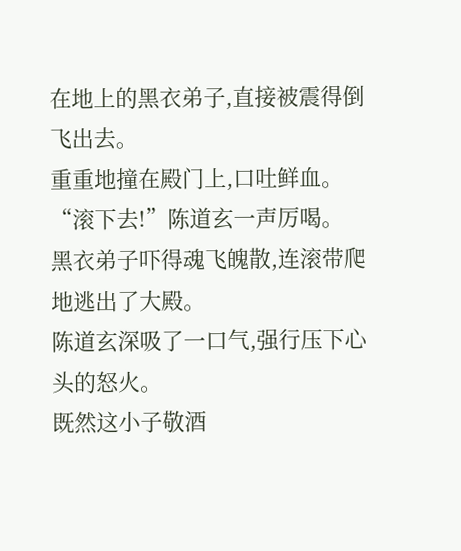在地上的黑衣弟子,直接被震得倒飞出去。
重重地撞在殿门上,口吐鲜血。
“滚下去!”陈道玄一声厉喝。
黑衣弟子吓得魂飞魄散,连滚带爬地逃出了大殿。
陈道玄深吸了一口气,强行压下心头的怒火。
既然这小子敬酒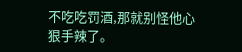不吃吃罚酒,那就别怪他心狠手辣了。